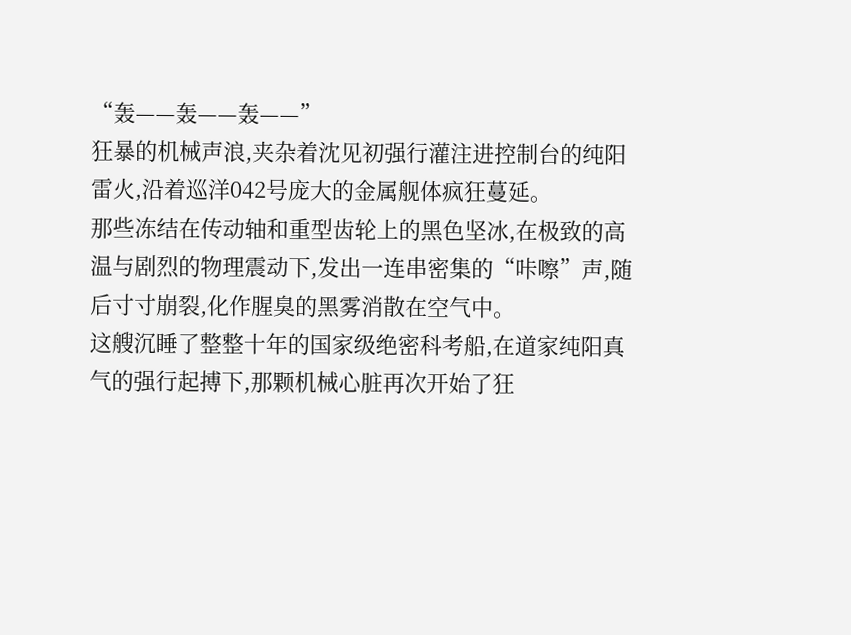“轰——轰——轰——”
狂暴的机械声浪,夹杂着沈见初强行灌注进控制台的纯阳雷火,沿着巡洋042号庞大的金属舰体疯狂蔓延。
那些冻结在传动轴和重型齿轮上的黑色坚冰,在极致的高温与剧烈的物理震动下,发出一连串密集的“咔嚓”声,随后寸寸崩裂,化作腥臭的黑雾消散在空气中。
这艘沉睡了整整十年的国家级绝密科考船,在道家纯阳真气的强行起搏下,那颗机械心脏再次开始了狂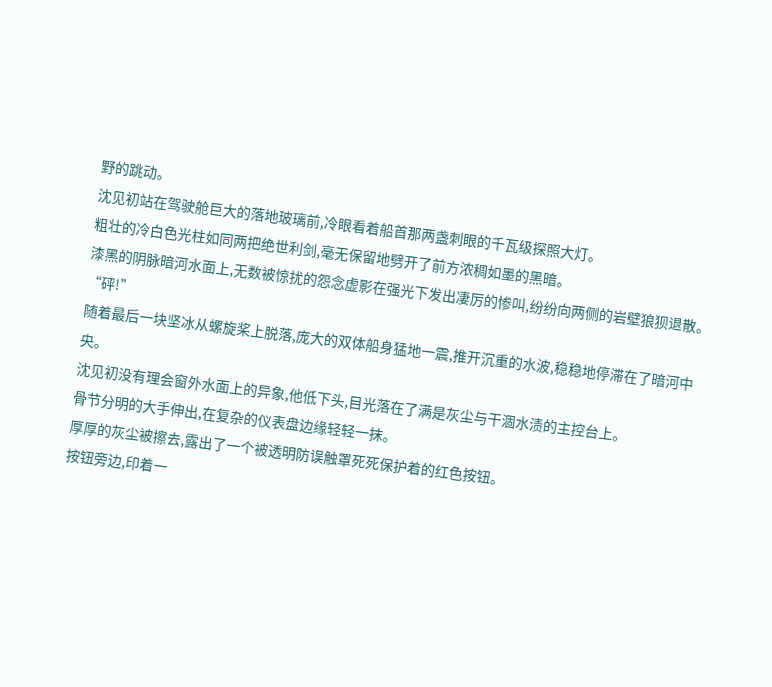野的跳动。
沈见初站在驾驶舱巨大的落地玻璃前,冷眼看着船首那两盏刺眼的千瓦级探照大灯。
粗壮的冷白色光柱如同两把绝世利剑,毫无保留地劈开了前方浓稠如墨的黑暗。
漆黑的阴脉暗河水面上,无数被惊扰的怨念虚影在强光下发出凄厉的惨叫,纷纷向两侧的岩壁狼狈退散。
“砰!”
随着最后一块坚冰从螺旋桨上脱落,庞大的双体船身猛地一震,推开沉重的水波,稳稳地停滞在了暗河中央。
沈见初没有理会窗外水面上的异象,他低下头,目光落在了满是灰尘与干涸水渍的主控台上。
骨节分明的大手伸出,在复杂的仪表盘边缘轻轻一抹。
厚厚的灰尘被擦去,露出了一个被透明防误触罩死死保护着的红色按钮。
按钮旁边,印着一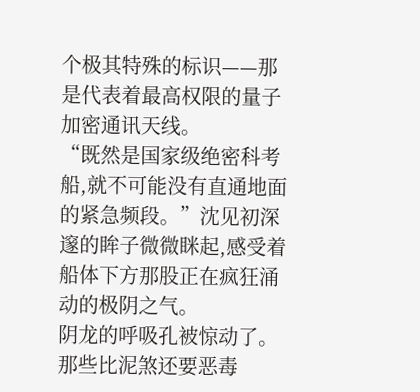个极其特殊的标识——那是代表着最高权限的量子加密通讯天线。
“既然是国家级绝密科考船,就不可能没有直通地面的紧急频段。”沈见初深邃的眸子微微眯起,感受着船体下方那股正在疯狂涌动的极阴之气。
阴龙的呼吸孔被惊动了。
那些比泥煞还要恶毒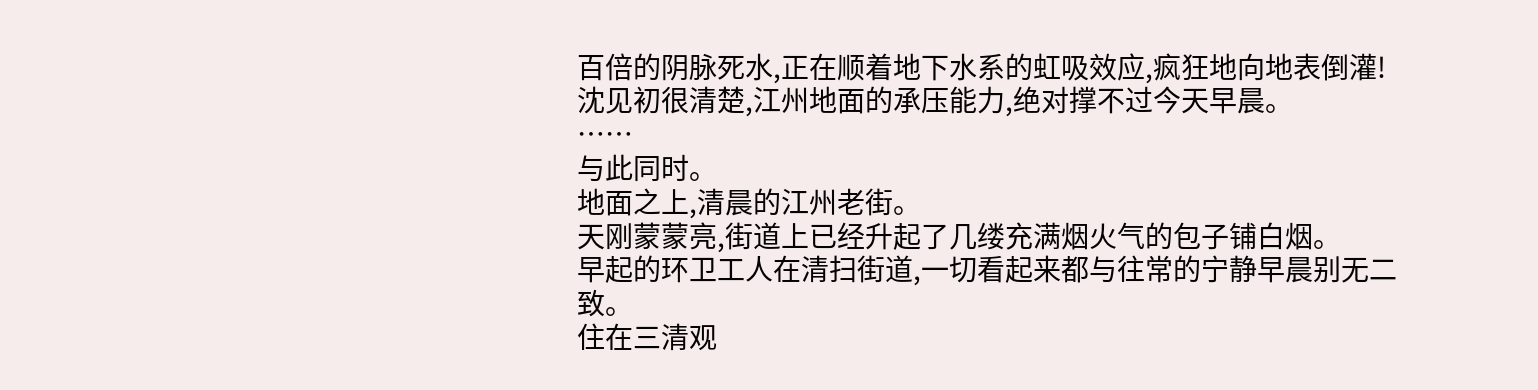百倍的阴脉死水,正在顺着地下水系的虹吸效应,疯狂地向地表倒灌!
沈见初很清楚,江州地面的承压能力,绝对撑不过今天早晨。
……
与此同时。
地面之上,清晨的江州老街。
天刚蒙蒙亮,街道上已经升起了几缕充满烟火气的包子铺白烟。
早起的环卫工人在清扫街道,一切看起来都与往常的宁静早晨别无二致。
住在三清观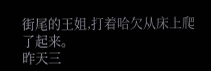街尾的王姐,打着哈欠从床上爬了起来。
昨天三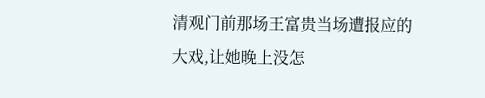清观门前那场王富贵当场遭报应的大戏,让她晚上没怎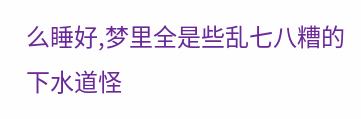么睡好,梦里全是些乱七八糟的下水道怪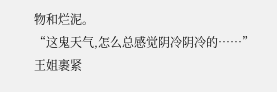物和烂泥。
“这鬼天气,怎么总感觉阴冷阴冷的……”
王姐裹紧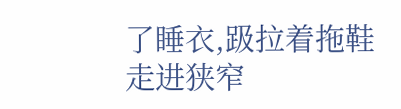了睡衣,趿拉着拖鞋走进狭窄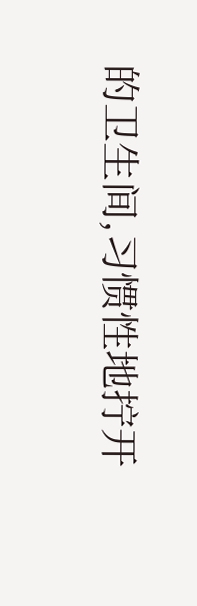的卫生间,习惯性地拧开